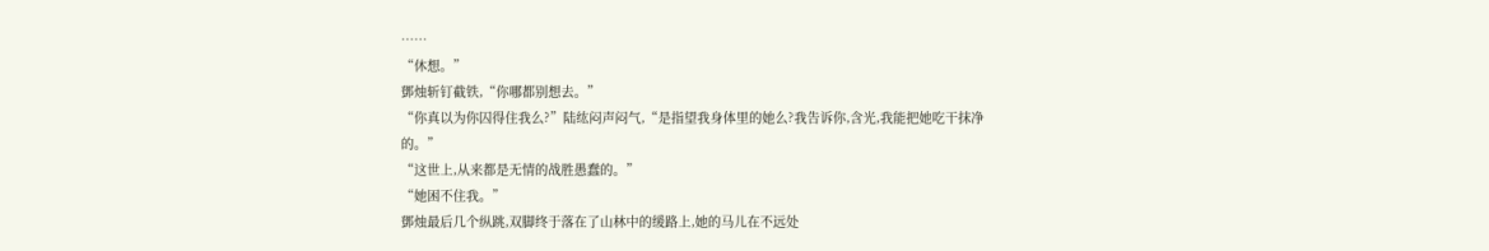……
“休想。”
鄧烛斩钉截铁,“你哪都别想去。”
“你真以为你囚得住我么?”陆纮闷声闷气,“是指望我身体里的她么?我告诉你,含光,我能把她吃干抹净的。”
“这世上,从来都是无情的战胜愚蠢的。”
“她困不住我。”
鄧烛最后几个纵跳,双脚终于落在了山林中的缓路上,她的马儿在不远处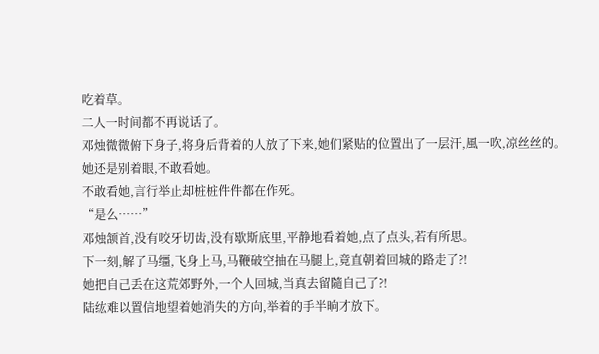吃着草。
二人一时间都不再说话了。
邓烛微微俯下身子,将身后背着的人放了下来,她们紧贴的位置出了一层汗,風一吹,凉丝丝的。
她还是别着眼,不敢看她。
不敢看她,言行举止却桩桩件件都在作死。
“是么……”
邓烛颔首,没有咬牙切齿,没有歇斯底里,平静地看着她,点了点头,若有所思。
下一刻,解了马缰,飞身上马,马鞭破空抽在马腿上,竟直朝着回城的路走了?!
她把自己丢在这荒郊野外,一个人回城,当真去留隨自己了?!
陆纮难以置信地望着她消失的方向,举着的手半晌才放下。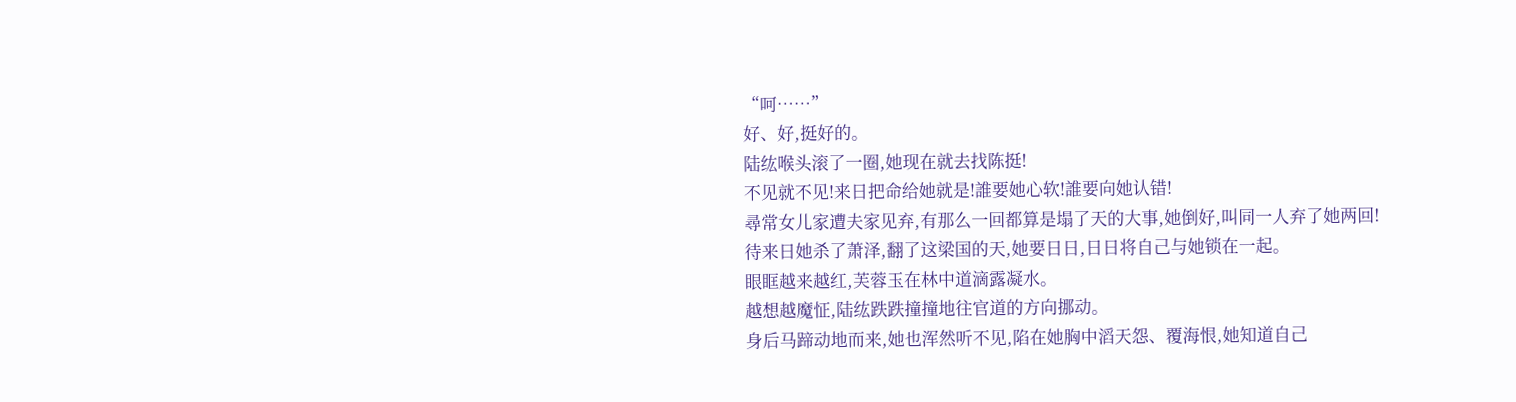“呵……”
好、好,挺好的。
陆纮喉头滚了一圈,她现在就去找陈挺!
不见就不见!来日把命给她就是!誰要她心软!誰要向她认错!
尋常女儿家遭夫家见弃,有那么一回都算是塌了天的大事,她倒好,叫同一人弃了她两回!
待来日她杀了萧泽,翻了这梁国的天,她要日日,日日将自己与她锁在一起。
眼眶越来越红,芙蓉玉在林中道滴露凝水。
越想越魔怔,陆纮跌跌撞撞地往官道的方向挪动。
身后马蹄动地而来,她也浑然听不见,陷在她胸中滔天怨、覆海恨,她知道自己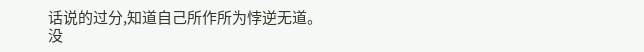话说的过分,知道自己所作所为悖逆无道。
没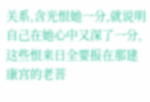关系,含光恨她一分,就说明自己在她心中又深了一分,这些恨来日全要报在那建康宫的老菩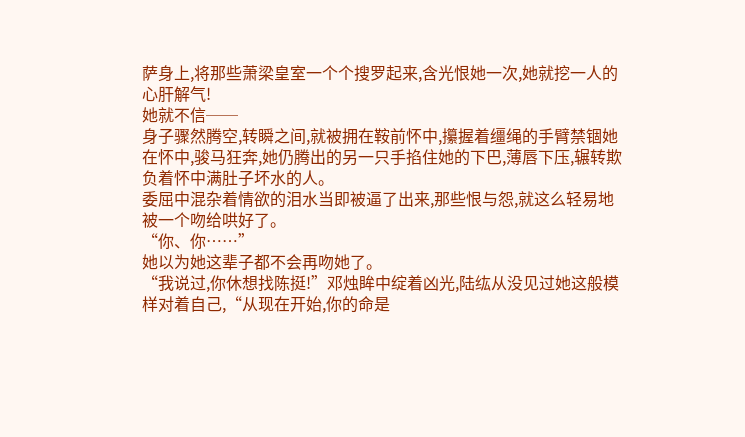萨身上,将那些萧梁皇室一个个搜罗起来,含光恨她一次,她就挖一人的心肝解气!
她就不信──
身子骤然腾空,转瞬之间,就被拥在鞍前怀中,攥握着缰绳的手臂禁锢她在怀中,骏马狂奔,她仍腾出的另一只手掐住她的下巴,薄唇下压,辗转欺负着怀中满肚子坏水的人。
委屈中混杂着情欲的泪水当即被逼了出来,那些恨与怨,就这么轻易地被一个吻给哄好了。
“你、你……”
她以为她这辈子都不会再吻她了。
“我说过,你休想找陈挺!”邓烛眸中绽着凶光,陆纮从没见过她这般模样对着自己,“从现在开始,你的命是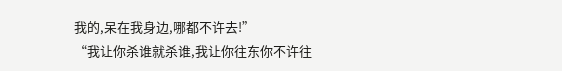我的,呆在我身边,哪都不许去!”
“我让你杀谁就杀谁,我让你往东你不许往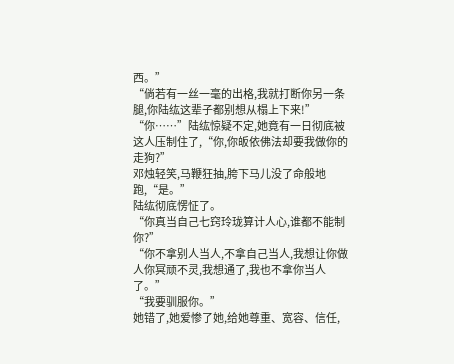西。”
“倘若有一丝一毫的出格,我就打断你另一条腿,你陆纮这辈子都别想从榻上下来!”
“你……”陆纮惊疑不定,她竟有一日彻底被这人压制住了,“你,你皈依佛法却要我做你的走狗?”
邓烛轻笑,马鞭狂抽,胯下马儿没了命般地跑,“是。”
陆纮彻底愣怔了。
“你真当自己七窍玲珑算计人心,谁都不能制你?”
“你不拿别人当人,不拿自己当人,我想让你做人你冥顽不灵,我想通了,我也不拿你当人了。”
“我要驯服你。”
她错了,她爱惨了她,给她尊重、宽容、信任,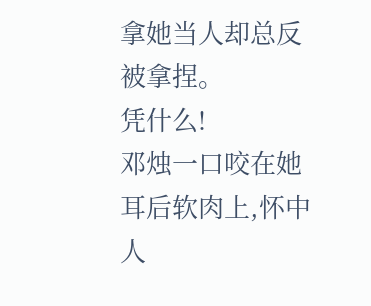拿她当人却总反被拿捏。
凭什么!
邓烛一口咬在她耳后软肉上,怀中人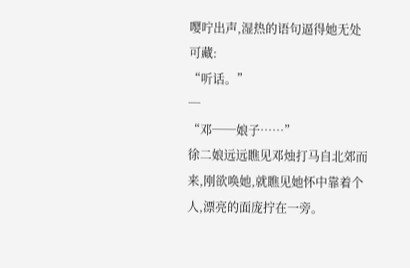嘤咛出声,湿热的语句逼得她无处可藏:
“听话。”
─
“邓──娘子……”
徐二娘远远瞧见邓烛打马自北郊而来,刚欲唤她,就瞧见她怀中靠着个人,漂亮的面庞拧在一旁。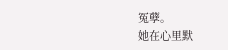冤孽。
她在心里默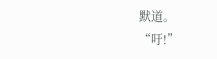默道。
“吁!”